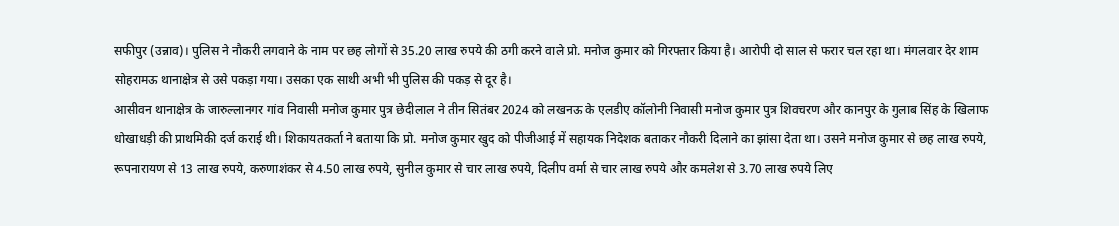सफीपुर (उन्नाव)। पुलिस ने नौकरी लगवाने के नाम पर छह लोगों से 35.20 लाख रुपये की ठगी करने वाले प्रो. मनोज कुमार को गिरफ्तार किया है। आरोपी दो साल से फरार चल रहा था। मंगलवार देर शाम सोहरामऊ थानाक्षेत्र से उसे पकड़ा गया। उसका एक साथी अभी भी पुलिस की पकड़ से दूर है।
आसीवन थानाक्षेत्र के जारुल्लानगर गांव निवासी मनोज कुमार पुत्र छेदीलाल ने तीन सितंबर 2024 को लखनऊ के एलडीए कॉलोनी निवासी मनोज कुमार पुत्र शिवचरण और कानपुर के गुलाब सिंह के खिलाफ धोखाधड़ी की प्राथमिकी दर्ज कराई थी। शिकायतकर्ता ने बताया कि प्रो. मनोज कुमार खुद को पीजीआई में सहायक निदेशक बताकर नौकरी दिलाने का झांसा देता था। उसने मनोज कुमार से छह लाख रुपये, रूपनारायण से 13 लाख रुपये, करुणाशंकर से 4.50 लाख रुपये, सुनील कुमार से चार लाख रुपये, दिलीप वर्मा से चार लाख रुपये और कमलेश से 3.70 लाख रुपये लिए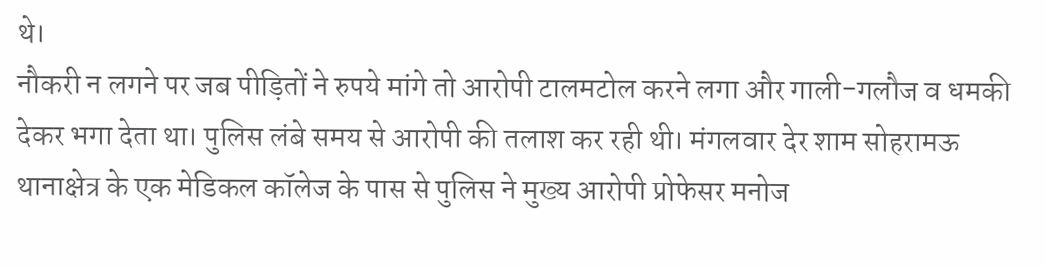थे।
नौकरी न लगने पर जब पीड़ितों ने रुपये मांगे तो आरोपी टालमटोल करने लगा और गाली-गलौज व धमकी देकर भगा देता था। पुलिस लंबे समय से आरोपी की तलाश कर रही थी। मंगलवार देर शाम सोहरामऊ थानाक्षेत्र के एक मेडिकल कॉलेज के पास से पुलिस ने मुख्य आरोपी प्रोफेसर मनोज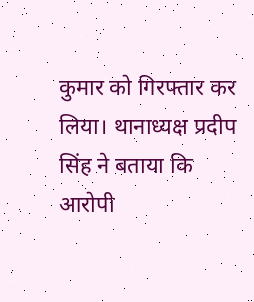कुमार को गिरफ्तार कर लिया। थानाध्यक्ष प्रदीप सिंह ने बताया कि आरोपी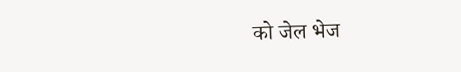को जेल भेज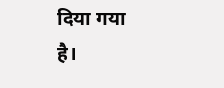दिया गया है।